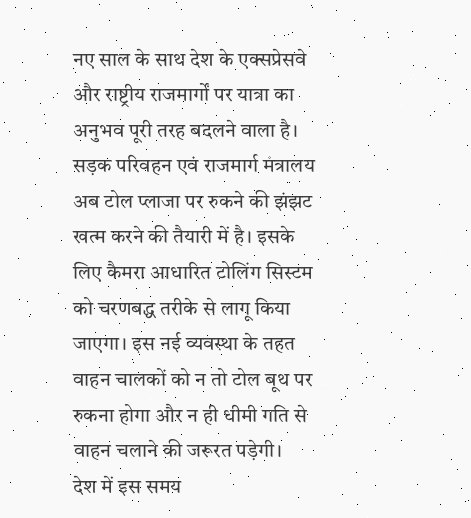नए साल के साथ देश के एक्सप्रेसवे और राष्ट्रीय राजमार्गों पर यात्रा का अनुभव पूरी तरह बदलने वाला है। सड़क परिवहन एवं राजमार्ग मंत्रालय अब टोल प्लाजा पर रुकने की झंझट खत्म करने की तैयारी में है। इसके लिए कैमरा आधारित टोलिंग सिस्टम को चरणबद्ध तरीके से लागू किया जाएगा। इस नई व्यवस्था के तहत वाहन चालकों को न तो टोल बूथ पर रुकना होगा और न ही धीमी गति से वाहन चलाने की जरूरत पड़ेगी।
देश में इस समय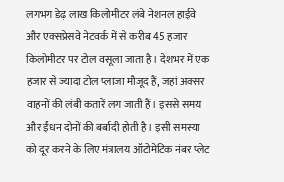लगभग डेढ़ लाख किलोमीटर लंबे नेशनल हाईवे और एक्सप्रेसवे नेटवर्क में से करीब 45 हजार किलोमीटर पर टोल वसूला जाता है। देशभर में एक हजार से ज्यादा टोल प्लाजा मौजूद हैं, जहां अक्सर वाहनों की लंबी कतारें लग जाती हैं। इससे समय और ईंधन दोनों की बर्बादी होती है। इसी समस्या को दूर करने के लिए मंत्रालय ऑटोमेटिक नंबर प्लेट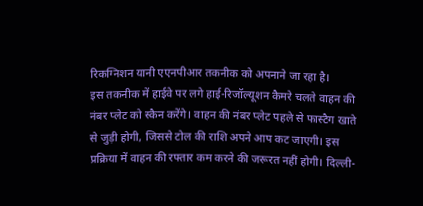रिकग्निशन यानी एएनपीआर तकनीक को अपनाने जा रहा है।
इस तकनीक में हाईवे पर लगे हाई-रिजॉल्यूशन कैमरे चलते वाहन की नंबर प्लेट को स्कैन करेंगे। वाहन की नंबर प्लेट पहले से फास्टैग खाते से जुड़ी होगी, जिससे टोल की राशि अपने आप कट जाएगी। इस प्रक्रिया में वाहन की रफ्तार कम करने की जरूरत नहीं होगी। दिल्ली-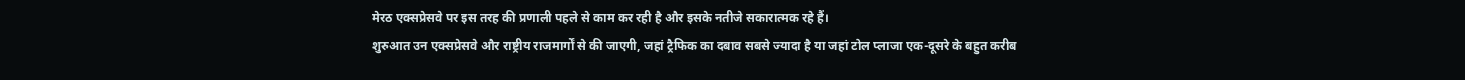मेरठ एक्सप्रेसवे पर इस तरह की प्रणाली पहले से काम कर रही है और इसके नतीजे सकारात्मक रहे हैं।
शुरुआत उन एक्सप्रेसवे और राष्ट्रीय राजमार्गों से की जाएगी, जहां ट्रैफिक का दबाव सबसे ज्यादा है या जहां टोल प्लाजा एक-दूसरे के बहुत करीब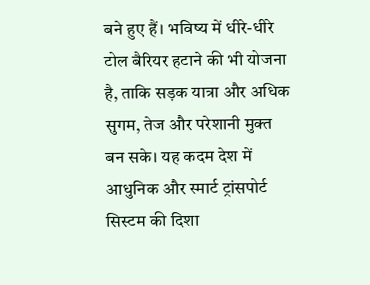बने हुए हैं। भविष्य में धीरे-धीरे टोल बैरियर हटाने की भी योजना है, ताकि सड़क यात्रा और अधिक सुगम, तेज और परेशानी मुक्त बन सके। यह कदम देश में आधुनिक और स्मार्ट ट्रांसपोर्ट सिस्टम की दिशा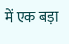में एक बड़ा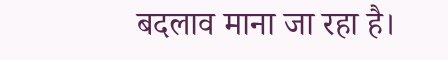बदलाव माना जा रहा है।